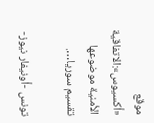موقع «أكسيوس»:الاتفاقية الأمنية موضوعها تقسيم سوريا….

تونس -أونيفار نيوز-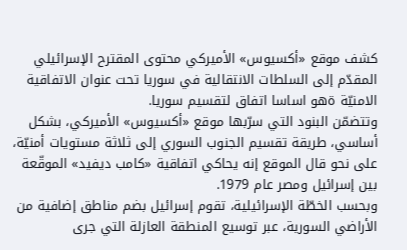كشف موقع «أكسيوس» الأميركي محتوى المقترح الإسرائيلي المقدّم إلى السلطات الانتقالية في سوريا تحت عنوان الاتفاقية الامنيّة ةهو اساسا اتفاق لتقسيم سوريا.
وتتضمّن البنود التي سرّبها موقع «أكسيوس» الأميركي، بشكل أساسي، طريقة تقسيم الجنوب السوري إلى ثلاثة مستويات أمنيّة، على نحو قال الموقع إنه يحاكي اتفاقية «كامب ديفيد» الموقّعة بين إسرائيل ومصر عام 1979.
وبحسب الخطّة الإسرائيلية، تقوم إسرائيل بضم مناطق إضافية من الأراضي السورية، عبر توسيع المنطقة العازلة التي جرى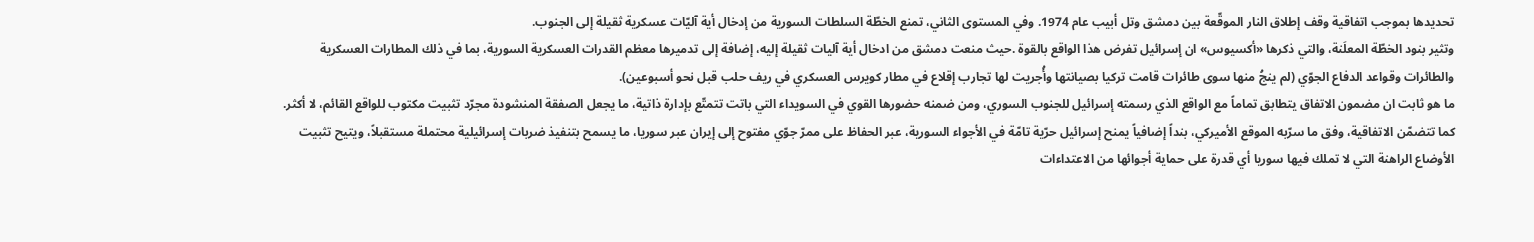تحديدها بموجب اتفاقية وقف إطلاق النار الموقّعة بين دمشق وتل أبيب عام 1974. وفي المستوى الثاني، تمنع الخطّة السلطات السورية من إدخال أية آليّات عسكرية ثقيلة إلى الجنوب.
وتثير بنود الخطّة المعلَنة، والتي ذكرها «أكسيوس» ان إسرائيل تفرض هذا الواقع بالقوة .حيث منعت دمشق من ادخال أية آليات ثقيلة إليه، إضافة إلى تدميرها معظم القدرات العسكرية السورية، بما في ذلك المطارات العسكرية والطائرات وقواعد الدفاع الجوّي (لم ينجُ منها سوى طائرات قامت تركيا بصيانتها وأُجريت لها تجارب إقلاع في مطار كويرس العسكري في ريف حلب قبل نحو أسبوعين).
ما هو ثابت ان مضمون الاتفاق يتطابق تماماً مع الواقع الذي رسمته إسرائيل للجنوب السوري، ومن ضمنه حضورها القوي في السويداء التي باتت تتمتّع بإدارة ذاتية، ما يجعل الصفقة المنشودة مجرّد تثبيت مكتوب للواقع القائم، لا أكثر.
كما تتضمّن الاتفاقية، وفق ما سرّبه الموقع الأميركي، بنداً إضافياً يمنح إسرائيل حرّية تامّة في الأجواء السورية، عبر الحفاظ على ممرّ جوّي مفتوح إلى إيران عبر سوريا، ما يسمح بتنفيذ ضربات إسرائيلية محتملة مستقبلاً، ويتيح تثبيت الأوضاع الراهنة التي لا تملك فيها سوريا أي قدرة على حماية أجوائها من الاعتداءات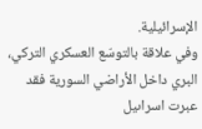الإسرائيلية.
وفي علاقة بالتوسّع العسكري التركي، البري داخل الأراضي السورية فقد عبرت اسراىيل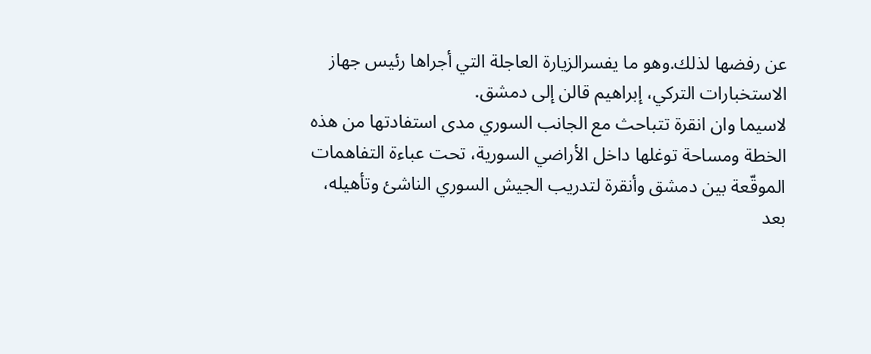عن رفضها لذلك.وهو ما يفسرالزيارة العاجلة التي أجراها رئيس جهاز الاستخبارات التركي، إبراهيم قالن إلى دمشق.
لاسيما وان انقرة تتباحث مع الجانب السوري مدى استفادتها من هذه الخطة ومساحة توغلها داخل الأراضي السورية، تحت عباءة التفاهمات الموقّعة بين دمشق وأنقرة لتدريب الجيش السوري الناشئ وتأهيله، بعد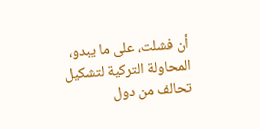أن فشلت، على ما يبدو، المحاولة التركية لتشكيل تحالف من دول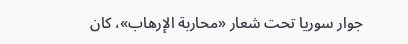جوار سوريا تحت شعار «محاربة الإرهاب»، كان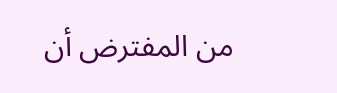من المفترض أن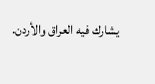يشارك فيه العراق والأردن.